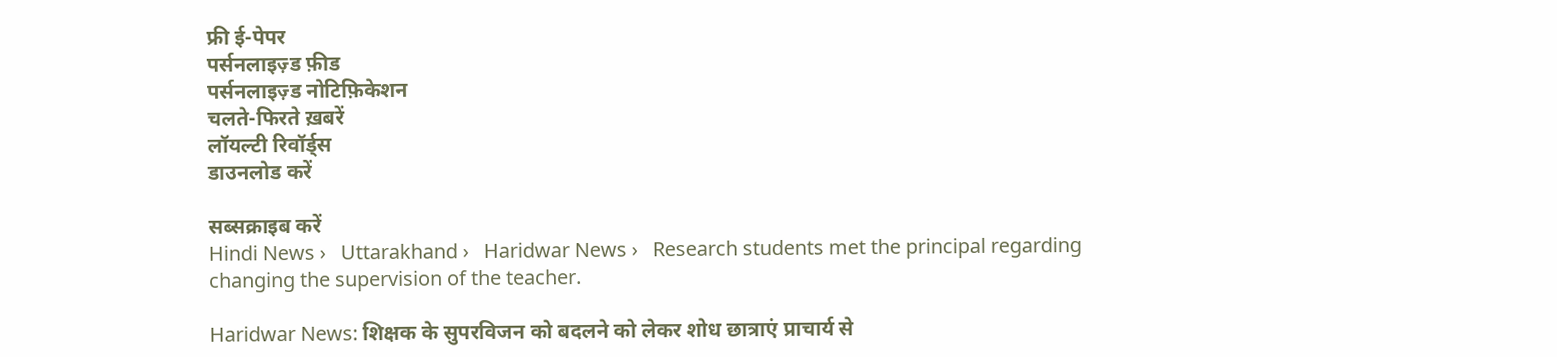फ्री ई-पेपर
पर्सनलाइज़्ड फ़ीड
पर्सनलाइज़्ड नोटिफ़िकेशन
चलते-फिरते ख़बरें
लॉयल्टी रिवॉर्ड्स
डाउनलोड करें

सब्सक्राइब करें
Hindi News ›   Uttarakhand ›   Haridwar News ›   Research students met the principal regarding changing the supervision of the teacher.

Haridwar News: शिक्षक के सुपरविजन को बदलने को लेकर शोध छात्राएं प्राचार्य से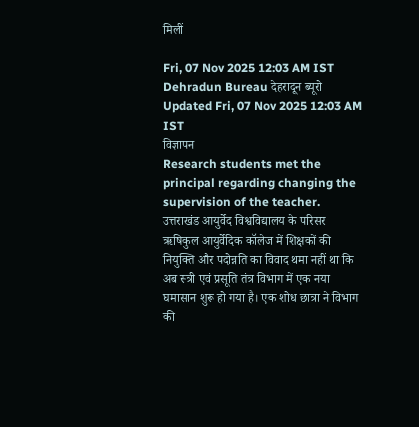मिलीं

Fri, 07 Nov 2025 12:03 AM IST
Dehradun Bureau देहरादून ब्यूरो
Updated Fri, 07 Nov 2025 12:03 AM IST
विज्ञापन
Research students met the principal regarding changing the supervision of the teacher.
उत्तराखंड आयुर्वेद विश्वविद्यालय के परिसर ऋषिकुल आयुर्वेदिक कॉलेज में शिक्षकों की नियुक्ति और पदोन्नति का विवाद थमा नहीं था कि अब स्त्री एवं प्रसूति तंत्र विभाग में एक नया घमासान शुरू हो गया है। एक शोध छात्रा ने विभाग की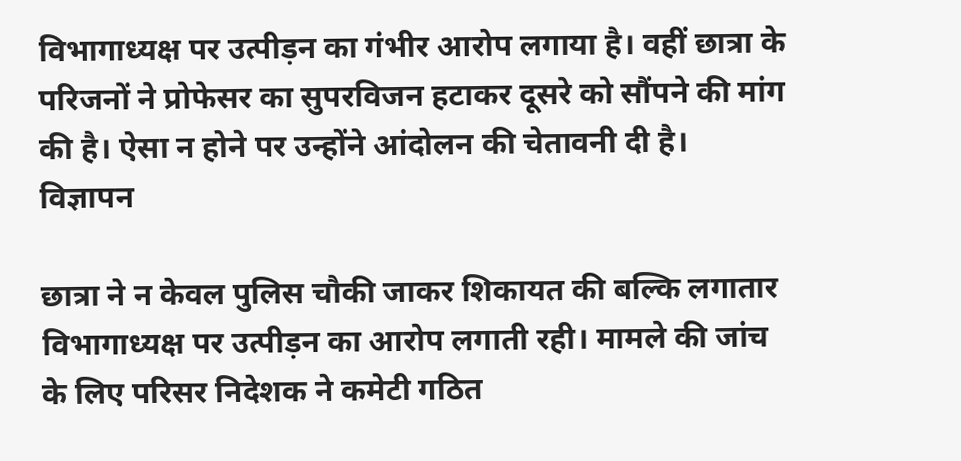विभागाध्यक्ष पर उत्पीड़न का गंभीर आरोप लगाया है। वहीं छात्रा के परिजनों ने प्रोफेसर का सुपरविजन हटाकर दूसरे को सौंपने की मांग की है। ऐसा न होने पर उन्होंने आंदोलन की चेतावनी दी है।
विज्ञापन

छात्रा ने न केवल पुलिस चौकी जाकर शिकायत की बल्कि लगातार विभागाध्यक्ष पर उत्पीड़न का आरोप लगाती रही। मामले की जांच के लिए परिसर निदेशक ने कमेटी गठित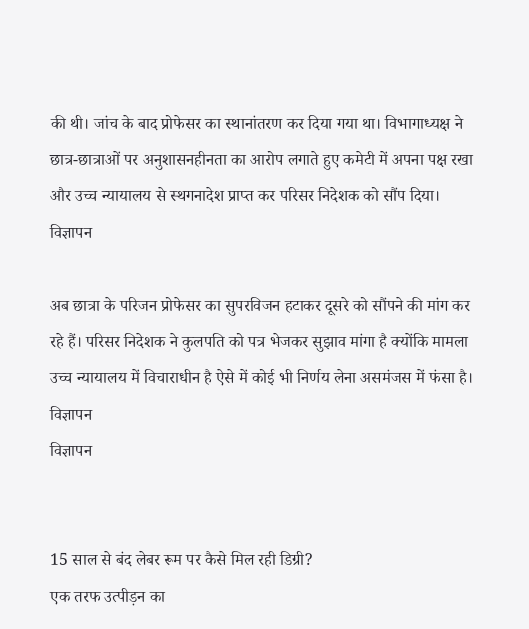की थी। जांच के बाद प्रोफेसर का स्थानांतरण कर दिया गया था। विभागाध्यक्ष ने छात्र-छात्राओं पर अनुशासनहीनता का आरोप लगाते हुए कमेटी में अपना पक्ष रखा और उच्च न्यायालय से स्थगनादेश प्राप्त कर परिसर निदेशक को सौंप दिया।
विज्ञापन

अब छात्रा के परिजन प्रोफेसर का सुपरविजन हटाकर दूसरे को सौंपने की मांग कर रहे हैं। परिसर निदेशक ने कुलपति को पत्र भेजकर सुझाव मांगा है क्योंकि मामला उच्च न्यायालय में विचाराधीन है ऐसे में कोई भी निर्णय लेना असमंजस में फंसा है।
विज्ञापन
विज्ञापन


15 साल से बंद लेबर रूम पर कैसे मिल रही डिग्री?
एक तरफ उत्पीड़न का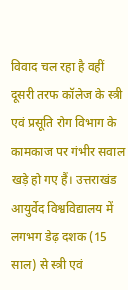विवाद चल रहा है वहीं दूसरी तरफ कॉलेज के स्त्री एवं प्रसूति रोग विभाग के कामकाज पर गंभीर सवाल खड़े हो गए हैं। उत्तराखंड आयुर्वेद विश्वविद्यालय में लगभग डेढ़ दशक (15 साल) से स्त्री एवं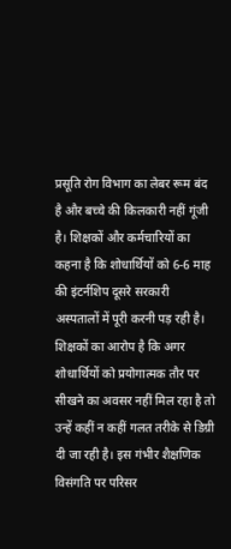प्रसूति रोग विभाग का लेबर रूम बंद है और बच्चे की किलकारी नहीं गूंजी है। शिक्षकों और कर्मचारियों का कहना है कि शोधार्थियों को 6-6 माह की इंटर्नशिप दूसरे सरकारी अस्पतालों में पूरी करनी पड़ रही है। शिक्षकों का आरोप है कि अगर शोधार्थियों को प्रयोगात्मक तौर पर सीखने का अवसर नहीं मिल रहा है तो उन्हें कहीं न कहीं गलत तरीके से डिग्री दी जा रही है। इस गंभीर शैक्षणिक विसंगति पर परिसर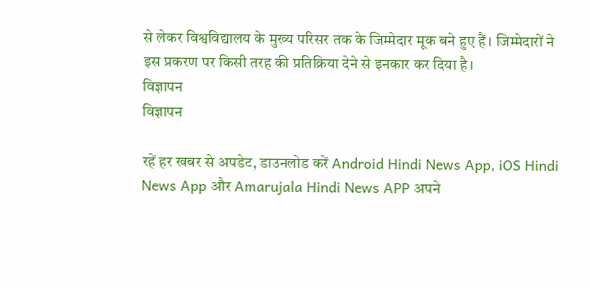से लेकर विश्वविद्यालय के मुख्य परिसर तक के जिम्मेदार मूक बने हुए हैं। जिम्मेदारों ने इस प्रकरण पर किसी तरह की प्रतिक्रिया देने से इनकार कर दिया है।
विज्ञापन
विज्ञापन

रहें हर खबर से अपडेट, डाउनलोड करें Android Hindi News App, iOS Hindi News App और Amarujala Hindi News APP अपने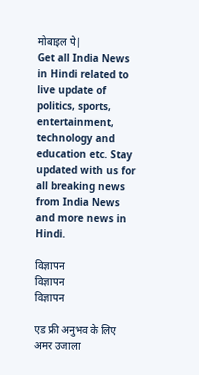मोबाइल पे|
Get all India News in Hindi related to live update of politics, sports, entertainment, technology and education etc. Stay updated with us for all breaking news from India News and more news in Hindi.

विज्ञापन
विज्ञापन
विज्ञापन

एड फ्री अनुभव के लिए अमर उजाला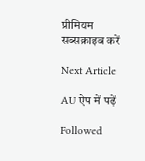प्रीमियम सब्सक्राइब करें

Next Article

AU ऐप में पढ़ें

Followed